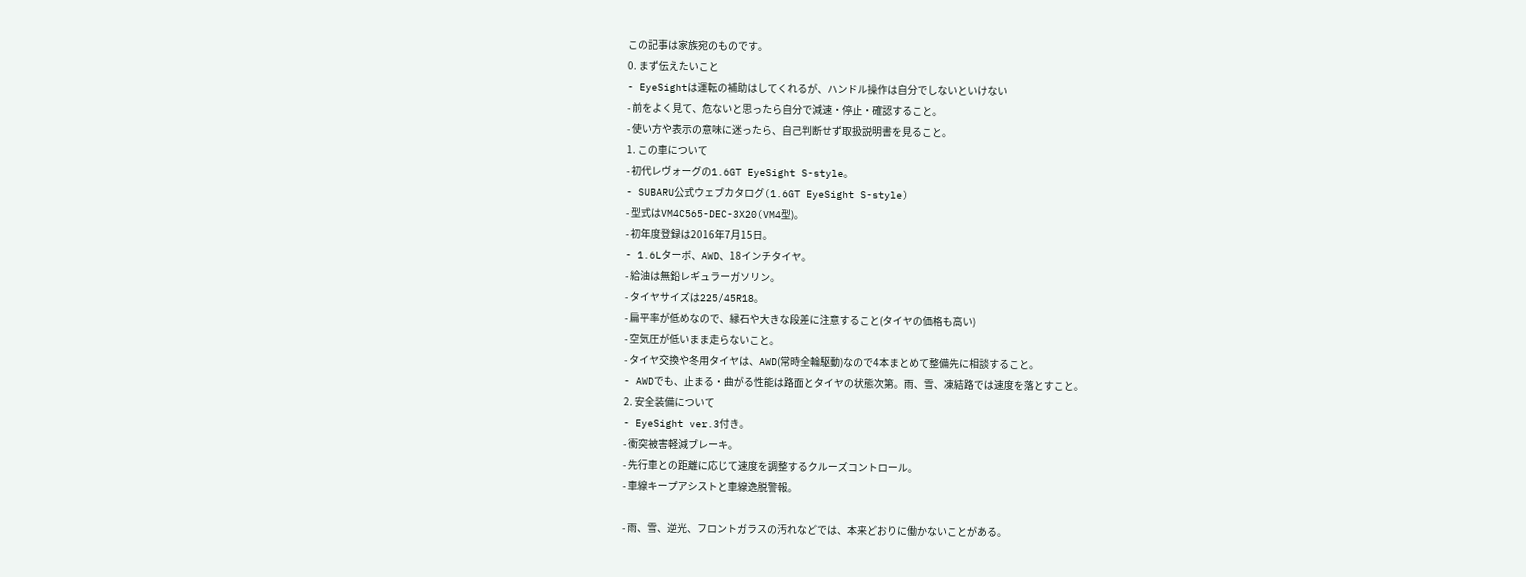この記事は家族宛のものです。
0. まず伝えたいこと
- EyeSightは運転の補助はしてくれるが、ハンドル操作は自分でしないといけない
- 前をよく見て、危ないと思ったら自分で減速・停止・確認すること。
- 使い方や表示の意味に迷ったら、自己判断せず取扱説明書を見ること。
1. この車について
- 初代レヴォーグの1.6GT EyeSight S-style。
- SUBARU公式ウェブカタログ(1.6GT EyeSight S-style)
- 型式はVM4C565-DEC-3X20(VM4型)。
- 初年度登録は2016年7月15日。
- 1.6Lターボ、AWD、18インチタイヤ。
- 給油は無鉛レギュラーガソリン。
- タイヤサイズは225/45R18。
- 扁平率が低めなので、縁石や大きな段差に注意すること(タイヤの価格も高い)
- 空気圧が低いまま走らないこと。
- タイヤ交換や冬用タイヤは、AWD(常時全輪駆動)なので4本まとめて整備先に相談すること。
- AWDでも、止まる・曲がる性能は路面とタイヤの状態次第。雨、雪、凍結路では速度を落とすこと。
2. 安全装備について
- EyeSight ver.3付き。
- 衝突被害軽減ブレーキ。
- 先行車との距離に応じて速度を調整するクルーズコントロール。
- 車線キープアシストと車線逸脱警報。

- 雨、雪、逆光、フロントガラスの汚れなどでは、本来どおりに働かないことがある。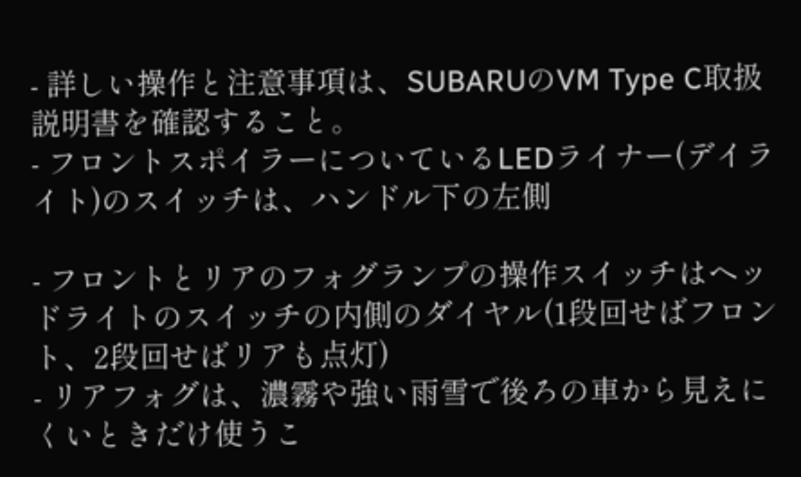- 詳しい操作と注意事項は、SUBARUのVM Type C取扱説明書を確認すること。
- フロントスポイラーについているLEDライナー(デイライト)のスイッチは、ハンドル下の左側

- フロントとリアのフォグランプの操作スイッチはヘッドライトのスイッチの内側のダイヤル(1段回せばフロント、2段回せばリアも点灯)
- リアフォグは、濃霧や強い雨雪で後ろの車から見えにくいときだけ使うこ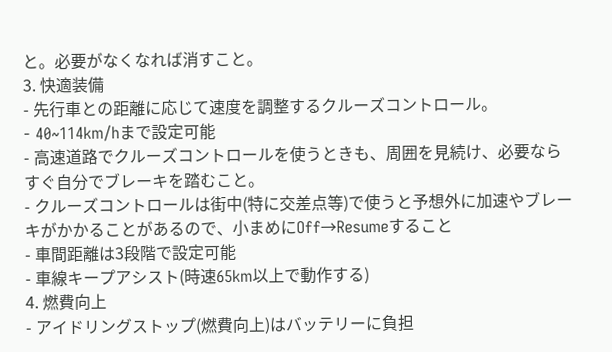と。必要がなくなれば消すこと。
3. 快適装備
- 先行車との距離に応じて速度を調整するクルーズコントロール。
- 40~114km/hまで設定可能
- 高速道路でクルーズコントロールを使うときも、周囲を見続け、必要ならすぐ自分でブレーキを踏むこと。
- クルーズコントロールは街中(特に交差点等)で使うと予想外に加速やブレーキがかかることがあるので、小まめにOff→Resumeすること
- 車間距離は3段階で設定可能
- 車線キープアシスト(時速65km以上で動作する)
4. 燃費向上
- アイドリングストップ(燃費向上)はバッテリーに負担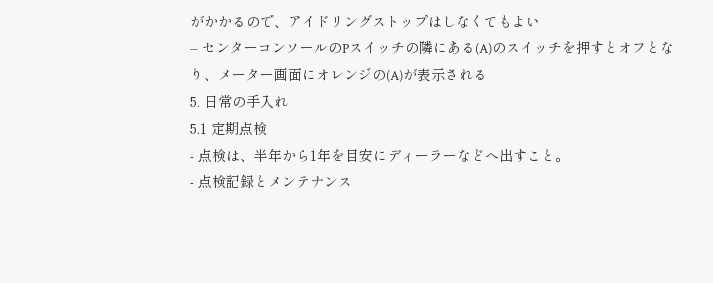がかかるので、アイドリングストップはしなくてもよい
– センターコンソールのPスイッチの隣にある(A)のスイッチを押すとオフとなり、メーター画面にオレンジの(A)が表示される
5. 日常の手入れ
5.1 定期点検
- 点検は、半年から1年を目安にディーラーなどへ出すこと。
- 点検記録とメンテナンス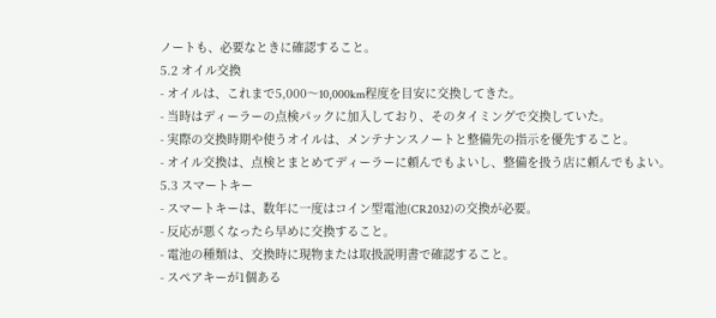ノートも、必要なときに確認すること。
5.2 オイル交換
- オイルは、これまで5,000〜10,000km程度を目安に交換してきた。
- 当時はディーラーの点検パックに加入しており、そのタイミングで交換していた。
- 実際の交換時期や使うオイルは、メンテナンスノートと整備先の指示を優先すること。
- オイル交換は、点検とまとめてディーラーに頼んでもよいし、整備を扱う店に頼んでもよい。
5.3 スマートキー
- スマートキーは、数年に一度はコイン型電池(CR2032)の交換が必要。
- 反応が悪くなったら早めに交換すること。
- 電池の種類は、交換時に現物または取扱説明書で確認すること。
- スペアキーが1個ある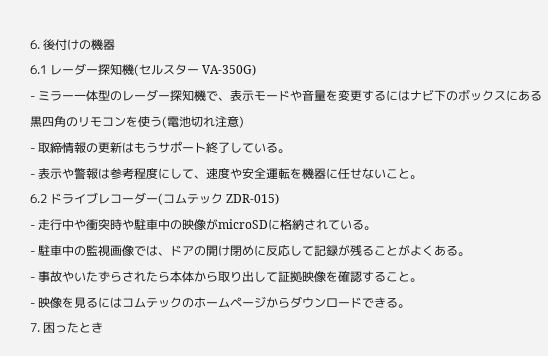6. 後付けの機器
6.1 レーダー探知機(セルスター VA-350G)
- ミラー一体型のレーダー探知機で、表示モードや音量を変更するにはナビ下のボックスにある黒四角のリモコンを使う(電池切れ注意)
- 取締情報の更新はもうサポート終了している。
- 表示や警報は参考程度にして、速度や安全運転を機器に任せないこと。
6.2 ドライブレコーダー(コムテック ZDR-015)
- 走行中や衝突時や駐車中の映像がmicroSDに格納されている。
- 駐車中の監視画像では、ドアの開け閉めに反応して記録が残ることがよくある。
- 事故やいたずらされたら本体から取り出して証拠映像を確認すること。
- 映像を見るにはコムテックのホームページからダウンロードできる。
7. 困ったとき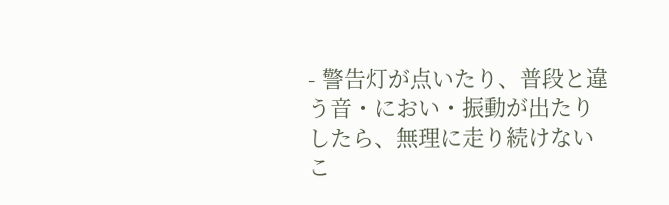- 警告灯が点いたり、普段と違う音・におい・振動が出たりしたら、無理に走り続けないこ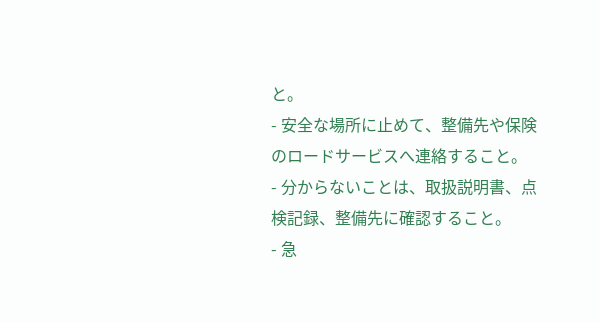と。
- 安全な場所に止めて、整備先や保険のロードサービスへ連絡すること。
- 分からないことは、取扱説明書、点検記録、整備先に確認すること。
- 急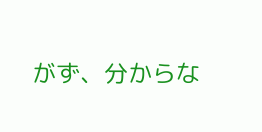がず、分からな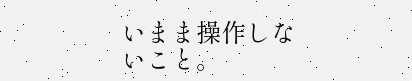いまま操作しないこと。